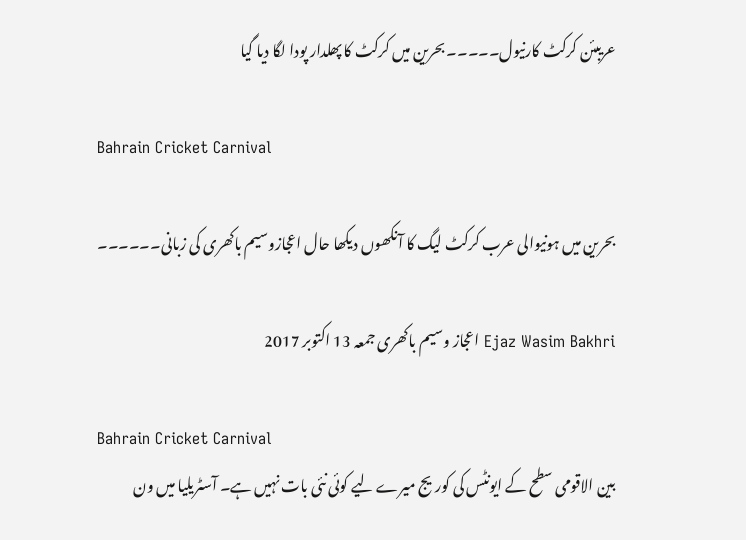عریبئن کرکٹ کارنیول۔۔۔۔۔ بحرین میں کرکٹ کا پھلدار پودا لگا دیا گیا

Bahrain Cricket Carnival

بحرین میں ہونیوالی عرب کرکٹ لیگ کا آنکھوں دیکھا حال اعجازوسیم باکھری کی زبانی۔۔۔۔۔۔

Ejaz Wasim Bakhri اعجاز وسیم باکھری جمعہ 13 اکتوبر 2017

Bahrain Cricket Carnival
بین الاقومی سطح کے ایونٹس کی کوریج میرے لیے کوئی نئی بات نہیں ہے۔ آسٹریلیا میں ون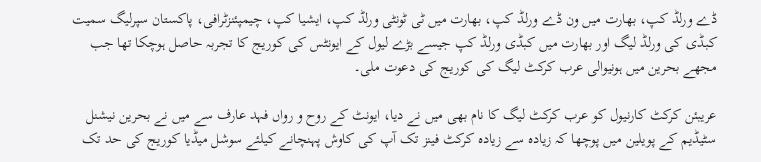ڈے ورلڈ کپ، بھارت میں ون ڈے ورلڈ کپ، بھارت میں ٹی ٹونٹی ورلڈ کپ، ایشیا کپ، چیمپئنزٹرافی، پاکستان سپرلیگ سمیت کبڈی کی ورلڈ لیگ اور بھارت میں کبڈی ورلڈ کپ جیسے بڑے لیول کے ایونٹس کی کوریج کا تجربہ حاصل ہوچکا تھا جب مجھے بحرین میں ہونیوالی عرب کرکٹ لیگ کی کوریج کی دعوت ملی۔

عریبئن کرکٹ کارنیول کو عرب کرکٹ لیگ کا نام بھی میں نے دیا، ایونٹ کے روح و رواں فہد عارف سے میں نے بحرین نیشنل سٹیڈیم کے پویلین میں پوچھا کہ زیادہ سے زیادہ کرکٹ فینز تک آپ کی کاوش پہنچانے کیلئے سوشل میڈیا کوریج کی حد تک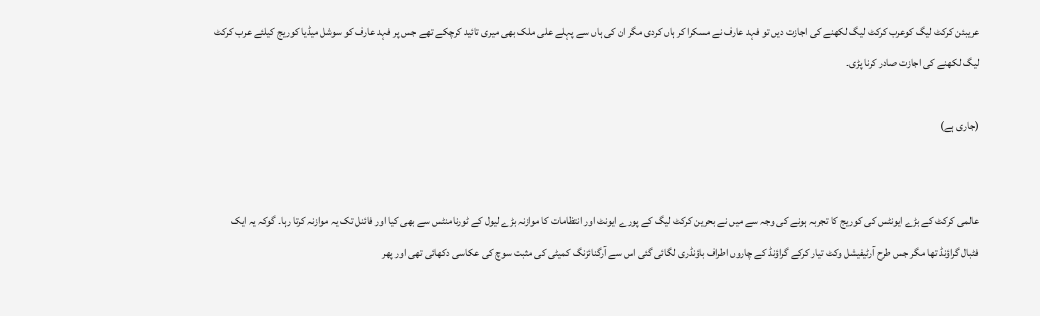عریبئن کرکٹ لیگ کوعرب کرکٹ لیگ لکھنے کی اجازت دیں تو فہد عارف نے مسکرا کر ہاں کردی مگر ان کی ہاں سے پہلے علی ملک بھی میری تائید کرچکے تھے جس پر فہد عارف کو سوشل میڈیا کوریج کیلئے عرب کرکٹ لیگ لکھنے کی اجازت صادر کرنا پڑی۔

(جاری ہے)


عالمی کرکٹ کے بڑے ایونٹس کی کوریج کا تجربہ ہونے کی وجہ سے میں نے بحرین کرکٹ لیگ کے پورے ایونٹ اور انتظامات کا موازنہ بڑے لیول کے ٹورنامنٹس سے بھی کیا اور فائنل تک یہ موازنہ کرتا رہا۔ گوکہ یہ ایک فٹبال گراؤنڈ تھا مگر جس طرح آرٹیفیشل وکٹ تیار کرکے گراؤنڈ کے چاروں اطراف باؤنڈری لگائی گئی اس سے آرگنائزنگ کمیٹی کی مثبت سوچ کی عکاسی دکھائی تھی اور پھر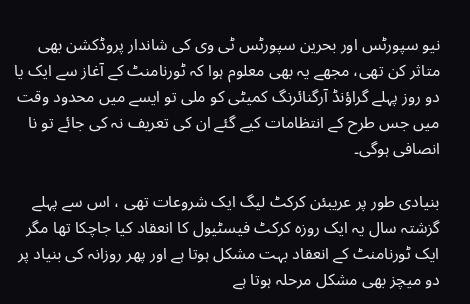نیو سپورٹس اور بحرین سپورٹس ٹی وی کی شاندار پروڈکشن بھی متاثر کن تھی، مجھے یہ بھی معلوم ہوا کہ ٹورنامنٹ کے آغاز سے ایک یا دو روز پہلے گراؤنڈ آرگنائرنگ کمیٹی کو ملی تو ایسے میں محدود وقت میں جس طرح کے انتظامات کیے گئے ان کی تعریف نہ کی جائے تو نا انصافی ہوگی۔

بنیادی طور پر عریبئن کرکٹ لیگ ایک شروعات تھی ، اس سے پہلے گزشتہ سال یہ ایک روزہ کرکٹ فیسٹیول کا انعقاد کیا جاچکا تھا مگر ایک ٹورنامنٹ کے انعقاد بہت مشکل ہوتا ہے اور پھر روزانہ کی بنیاد پر دو میچز بھی مشکل مرحلہ ہوتا ہے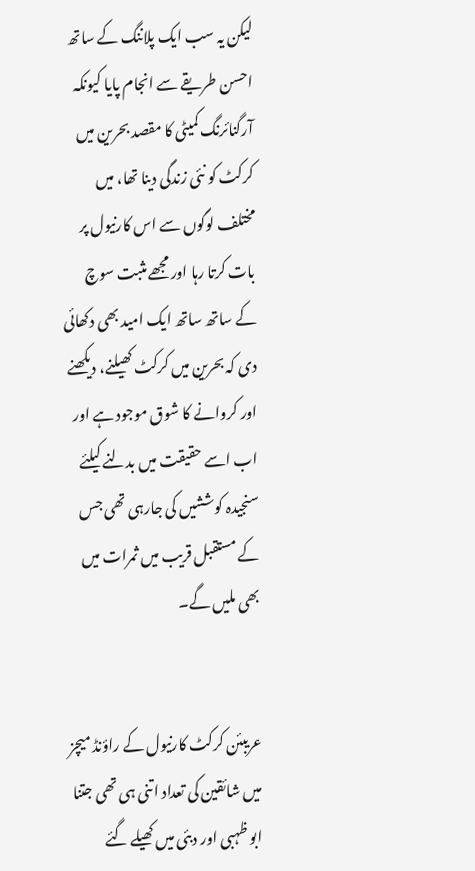لیکن یہ سب ایک پلاننگ کے ساتھ احسن طریقے سے انجام پایا کیونکہ آرگنائرنگ کمیٹی کا مقصد بحرین میں کرکٹ کو نئی زندگی دینا تھا، میں مختلف لوگوں سے اس کارنیول پر بات کرتا رہا اور مجھے مثبت سوچ کے ساتھ ساتھ ایک امید بھی دکھائی دی کہ بحرین میں کرکٹ کھیلنے، دیکھنے اور کروانے کا شوق موجود ہے اور اب اسے حقیقت میں بدلنے کیلئے سنجیدہ کوششیں کی جارہی تھی جس کے مستقبل قریب میں ثمرات میں بھی ملیں گے۔


عریبئن کرکٹ کارنیول کے راؤنڈ میچز میں شائقین کی تعداد اتنی ہی تھی جتنا ابو ظہبی اور دبئی میں کھیلے گئے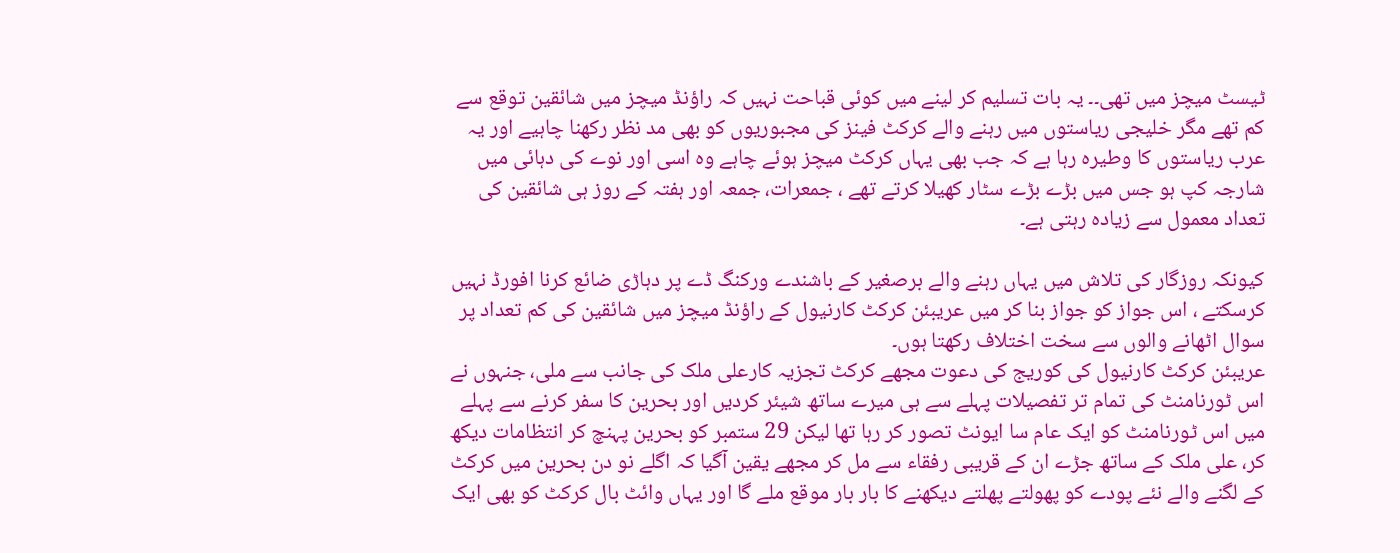ٹیسٹ میچز میں تھی۔۔ یہ بات تسلیم کر لینے میں کوئی قباحت نہیں کہ راؤنڈ میچز میں شائقین توقع سے کم تھے مگر خلیجی ریاستوں میں رہنے والے کرکٹ فینز کی مجبوریوں کو بھی مد نظر رکھنا چاہیے اور یہ عرب ریاستوں کا وطیرہ رہا ہے کہ جب بھی یہاں کرکٹ میچز ہوئے چاہے وہ اسی اور نوے کی دہائی میں شارجہ کپ ہو جس میں بڑے بڑے سٹار کھیلا کرتے تھے ، جمعرات، جمعہ اور ہفتہ کے روز ہی شائقین کی تعداد معمول سے زیادہ رہتی ہے۔

کیونکہ روزگار کی تلاش میں یہاں رہنے والے برصغیر کے باشندے ورکنگ ڈے پر دہاڑی ضائع کرنا افورڈ نہیں کرسکتے ، اس جواز کو جواز بنا کر میں عریبئن کرکٹ کارنیول کے راؤنڈ میچز میں شائقین کی کم تعداد پر سوال اٹھانے والوں سے سخت اختلاف رکھتا ہوں۔
عریبئن کرکٹ کارنیول کی کوریج کی دعوت مجھے کرکٹ تجزیہ کارعلی ملک کی جانب سے ملی، جنہوں نے اس ٹورنامنٹ کی تمام تر تفصیلات پہلے سے ہی میرے ساتھ شیئر کردیں اور بحرین کا سفر کرنے سے پہلے میں اس ٹورنامنٹ کو ایک عام سا ایونٹ تصور کر رہا تھا لیکن 29 ستمبر کو بحرین پہنچ کر انتظامات دیکھ کر، علی ملک کے ساتھ جڑے ان کے قریبی رفقاء سے مل کر مجھے یقین آگیا کہ اگلے نو دن بحرین میں کرکٹ کے لگنے والے نئے پودے کو پھولتے پھلتے دیکھنے کا بار بار موقع ملے گا اور یہاں وائٹ بال کرکٹ کو بھی ایک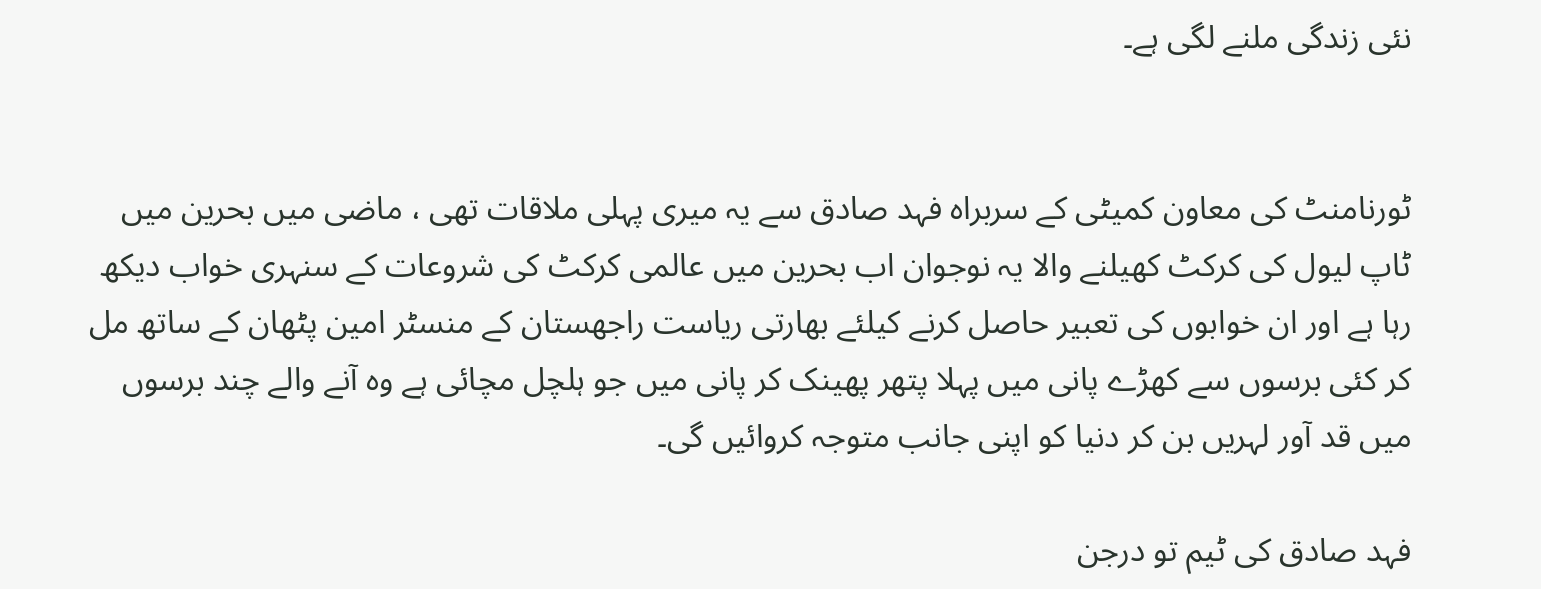نئی زندگی ملنے لگی ہے۔


ٹورنامنٹ کی معاون کمیٹی کے سربراہ فہد صادق سے یہ میری پہلی ملاقات تھی ، ماضی میں بحرین میں ٹاپ لیول کی کرکٹ کھیلنے والا یہ نوجوان اب بحرین میں عالمی کرکٹ کی شروعات کے سنہری خواب دیکھ رہا ہے اور ان خوابوں کی تعبیر حاصل کرنے کیلئے بھارتی ریاست راجھستان کے منسٹر امین پٹھان کے ساتھ مل کر کئی برسوں سے کھڑے پانی میں پہلا پتھر پھینک کر پانی میں جو ہلچل مچائی ہے وہ آنے والے چند برسوں میں قد آور لہریں بن کر دنیا کو اپنی جانب متوجہ کروائیں گی۔

فہد صادق کی ٹیم تو درجن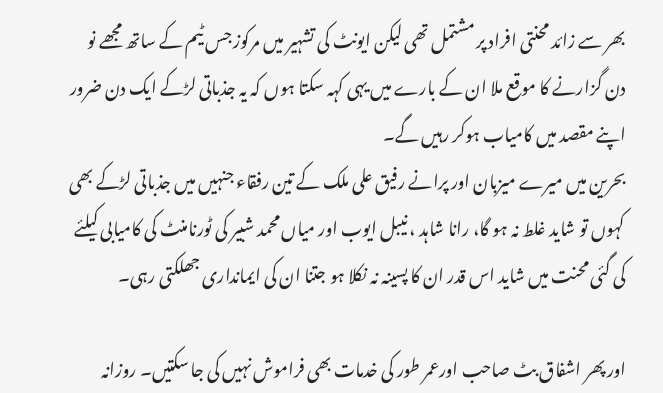بھر سے زائد محنتی افراد پر مشتمل تھی لیکن ایونٹ کی تشہیر میں مرکوز جس ٹیم کے ساتھ مجھے نو دن گزارنے کا موقع ملا ان کے بارے میں یہی کہہ سکتا ہوں کہ یہ جذباتی لڑکے ایک دن ضرور اپنے مقصد میں کامیاب ہوکر رہیں گے۔
بحرین میں میرے میزبان اور پرانے رفیق علی ملک کے تین رفقاء جنہیں میں جذباتی لڑکے بھی کہوں تو شاید غلط نہ ہو گا، رانا شاہد ، نیبل ایوب اور میاں محمد شبیر کی ٹورنامنٹ کی کامیابی کیلئے کی گئی محنت میں شاید اس قدر ان کا پسینہ نہ نکلا ہو جتنا ان کی ایمانداری جھلکتی رہی۔

اور پھر اشفاق بٹ صاحب اورعمر طور کی خدمات بھی فراموش نہیں کی جا سکتیں۔ روزانہ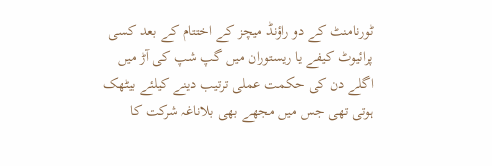ٹورنامنٹ کے دو راؤنڈ میچز کے اختتام کے بعد کسی پرائیوٹ کیفے یا ریستوران میں گپ شپ کی آڑ میں اگلے دن کی حکمت عملی ترتیب دینے کیلئے بیٹھک ہوتی تھی جس میں مجھے بھی بلاناغہ شرکت کا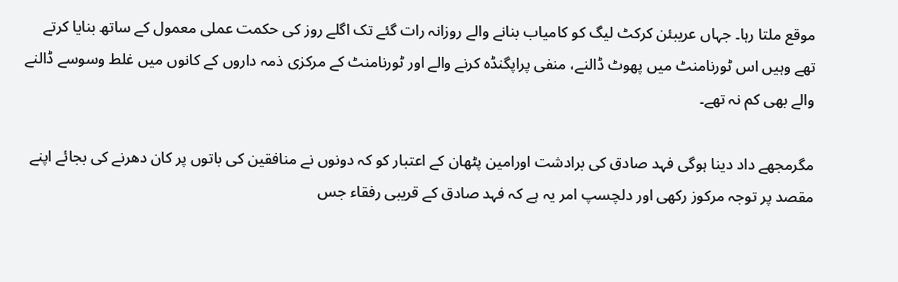موقع ملتا رہا۔ جہاں عریبئن کرکٹ لیگ کو کامیاب بنانے والے روزانہ رات گئے تک اگلے روز کی حکمت عملی معمول کے ساتھ بنایا کرتے تھے وہیں اس ٹورنامنٹ میں پھوٹ ڈالنے، منفی پراپگنڈہ کرنے والے اور ٹورنامنٹ کے مرکزی ذمہ داروں کے کانوں میں غلط وسوسے ڈالنے والے بھی کم نہ تھے۔

مگرمجھے داد دینا ہوگی فہد صادق کی برادشت اورامین پٹھان کے اعتبار کو کہ دونوں نے منافقین کی باتوں پر کان دھرنے کی بجائے اپنے مقصد پر توجہ مرکوز رکھی اور دلچسپ امر یہ ہے کہ فہد صادق کے قریبی رفقاء جس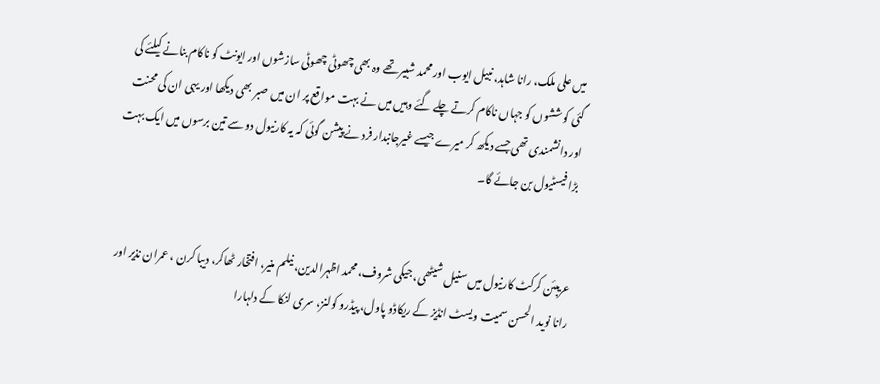میں علی ملک، رانا شاہد، نبیل ایوب اور محمد شبیر تھے وہ بھی چھوٹی چھوٹی سازشوں اور ایونٹ کو ناکام بنانے کیلئے کی گئی کوششوں کو جہاں ناکام کرتے چلے گئے وہیں میں نے بہت مواقع پر ان میں صبر بھی دیکھا اور یہی ان کی محنت اور دانشمندی تھی جسے دیکھ کر میرے جیسے غیرجانبدار فرد نے پیشن گوئی کہ یہ کارنیول دو سے تین برسوں میں ایک بہت بڑا فیسٹیول بن جائے گا۔


عریبئن کرکٹ کارنیول میں سنیل شیٹھی، جیکی شروف، محمد اظہرالدین، نیلم منیر، افتخار ٹھاکر، دیبا کرن ، عمران نذیر اور رانا نوید الحسن سمیت ویسٹ انڈیز کے ریکاڈو پاول، پیڈرو کولنز، سری لنکا کے دلہارا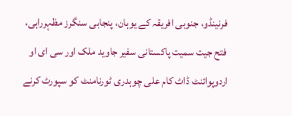فرنینڈو، جنوبی افریقہ کے یوہان، پنجابی سنگرز مظہرراہی، فتح جیت سمیت پاکستانی سفیر جاوید ملک اور سی ای او اردوپوائنٹ ڈاٹ کام علی چوہدری ٹورنامنٹ کو سپورٹ کرنے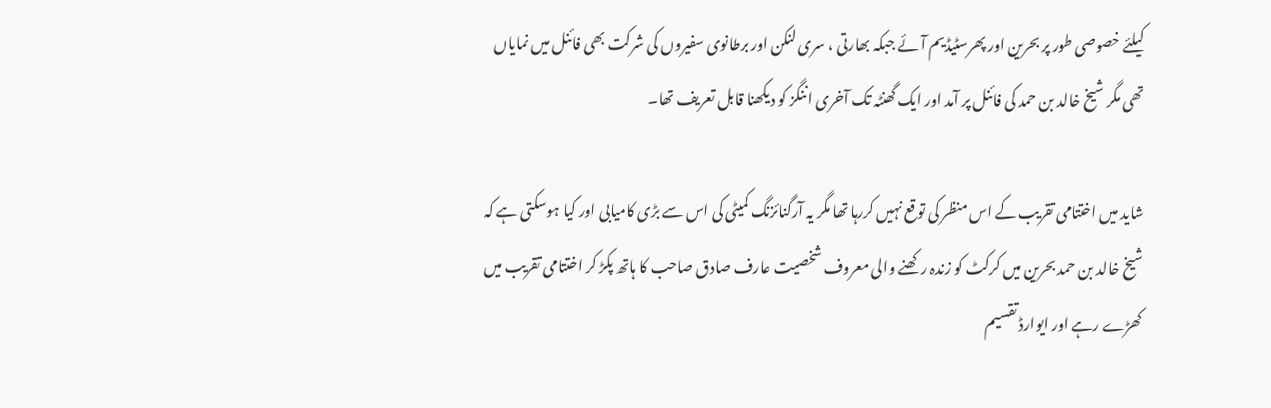کیلئے خصوصی طور پر بحرین اور پھرسٹیڈیم آئے جبکہ بھارتی ، سری لنکن اور برطانوی سفیروں کی شرکت بھی فائنل میں نمایاں تھی مگر شیخ خالد بن حمد کی فائنل پر آمد اور ایک گھنٹہ تک آخری اننگز کو دیکھنا قابل تعریف تھا۔

شاید میں اختتامی تقریب کے اس منظر کی توقع نہیں کررہا تھا مگر یہ آرگنائزنگ کمیٹی کی اس سے بڑی کامیابی اور کیا ہوسکتی ہے کہ شیخ خالد بن حمد بحرین میں کرکٹ کو زندہ رکھنے والی معروف شخصیت عارف صادق صاحب کا ہاتھ پکڑ کر اختتامی تقریب میں کھڑے رہے اور ایوارڈ تقسیم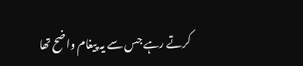کرتے رہے جس سے یہ پیغام واضح تھا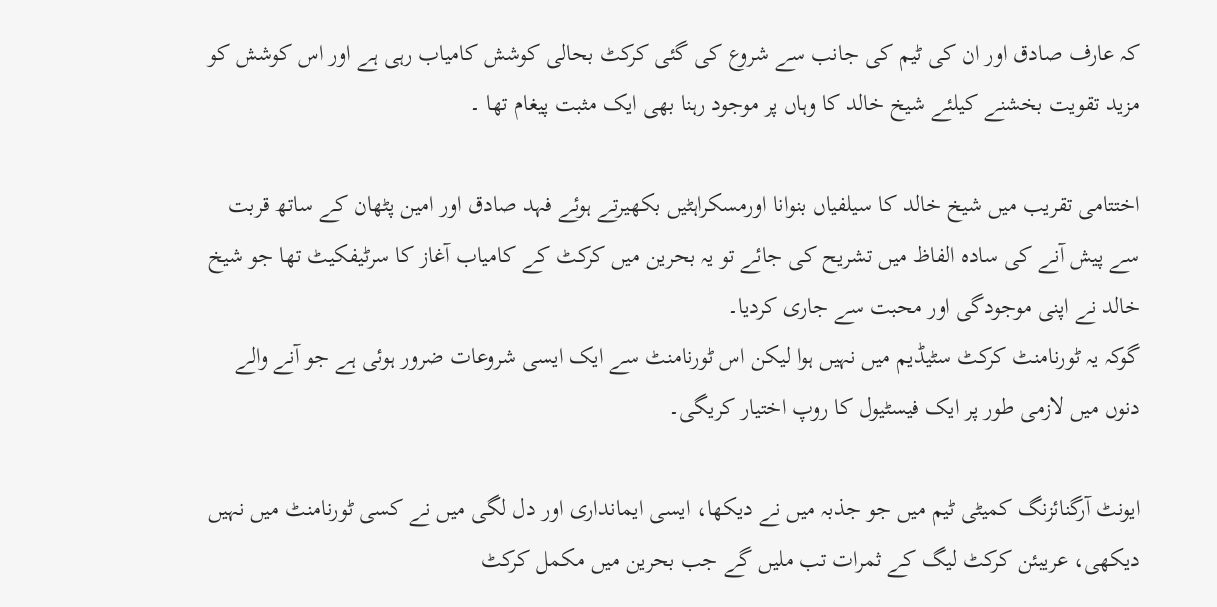کہ عارف صادق اور ان کی ٹیم کی جانب سے شروع کی گئی کرکٹ بحالی کوشش کامیاب رہی ہے اور اس کوشش کو مزید تقویت بخشنے کیلئے شیخ خالد کا وہاں پر موجود رہنا بھی ایک مثبت پیغام تھا ۔

اختتامی تقریب میں شیخ خالد کا سیلفیاں بنوانا اورمسکراہٹیں بکھیرتے ہوئے فہد صادق اور امین پٹھان کے ساتھ قربت سے پیش آنے کی سادہ الفاظ میں تشریح کی جائے تو یہ بحرین میں کرکٹ کے کامیاب آغاز کا سرٹیفکیٹ تھا جو شیخ خالد نے اپنی موجودگی اور محبت سے جاری کردیا۔
گوکہ یہ ٹورنامنٹ کرکٹ سٹیڈیم میں نہیں ہوا لیکن اس ٹورنامنٹ سے ایک ایسی شروعات ضرور ہوئی ہے جو آنے والے دنوں میں لازمی طور پر ایک فیسٹیول کا روپ اختیار کریگی۔

ایونٹ آرگنائزنگ کمیٹی ٹیم میں جو جذبہ میں نے دیکھا، ایسی ایمانداری اور دل لگی میں نے کسی ٹورنامنٹ میں نہیں دیکھی، عریبئن کرکٹ لیگ کے ثمرات تب ملیں گے جب بحرین میں مکمل کرکٹ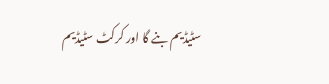سٹیڈیم بنے گا اور کرکٹ سٹیڈیم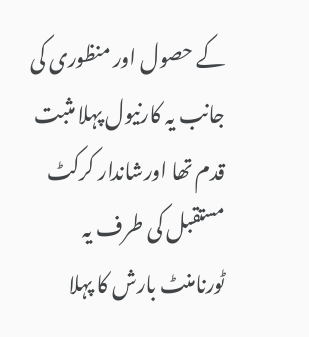کے حصول اور منظوری کی جانب یہ کارنیول پہلا مثبت قدم تھا اورشاندار کرکٹ مستقبل کی طرف یہ ٹورنامنٹ بارش کا پہلا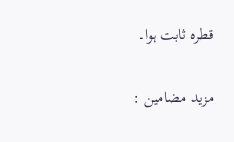قطرہ ثابت ہوا۔

مزید مضامین :